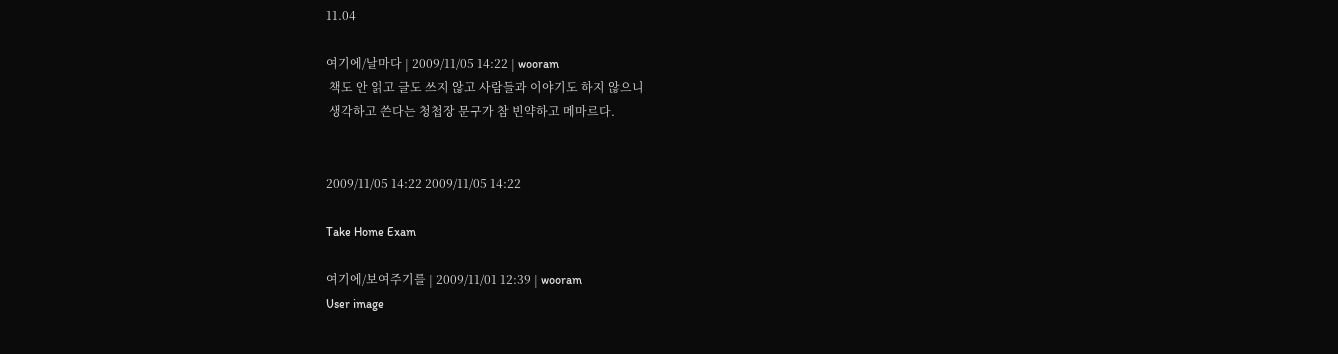11.04

여기에/날마다 | 2009/11/05 14:22 | wooram
 책도 안 읽고 글도 쓰지 않고 사람들과 이야기도 하지 않으니
 생각하고 쓴다는 청첩장 문구가 참 빈약하고 메마르다.


2009/11/05 14:22 2009/11/05 14:22

Take Home Exam

여기에/보여주기를 | 2009/11/01 12:39 | wooram
User image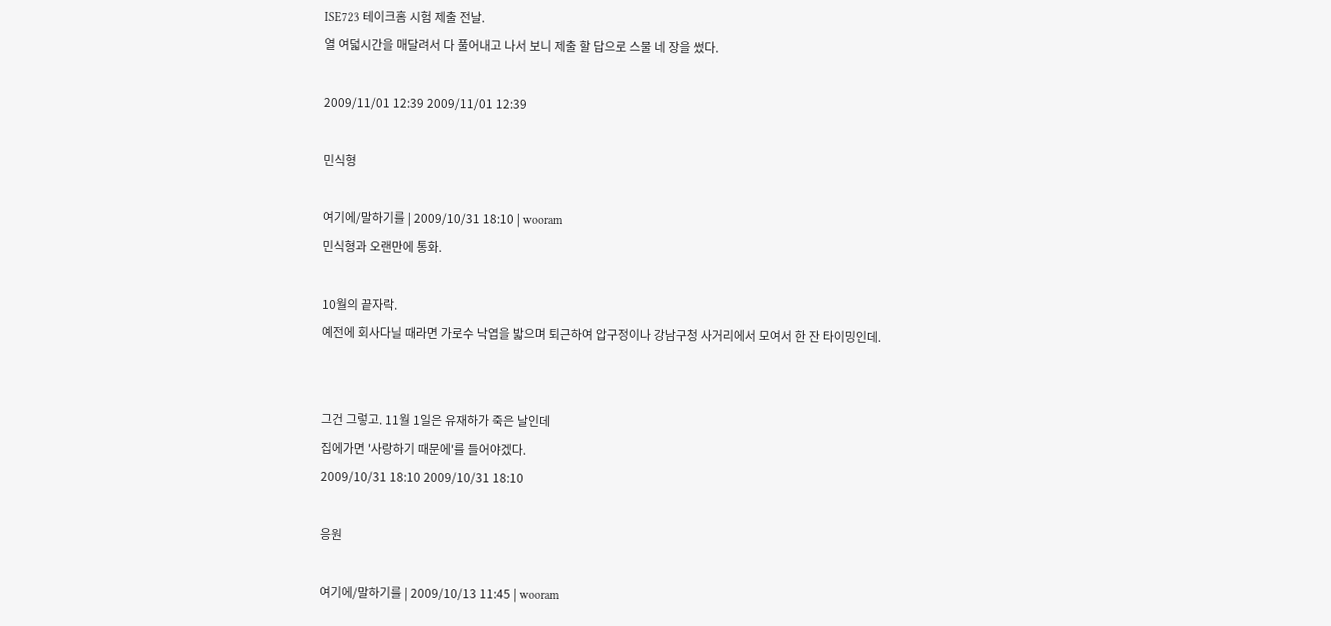ISE723 테이크홈 시험 제출 전날.
열 여덟시간을 매달려서 다 풀어내고 나서 보니 제출 할 답으로 스물 네 장을 썼다.

2009/11/01 12:39 2009/11/01 12:39

민식형

여기에/말하기를 | 2009/10/31 18:10 | wooram
민식형과 오랜만에 통화.

10월의 끝자락.
예전에 회사다닐 때라면 가로수 낙엽을 밟으며 퇴근하여 압구정이나 강남구청 사거리에서 모여서 한 잔 타이밍인데.


그건 그렇고. 11월 1일은 유재하가 죽은 날인데
집에가면 '사랑하기 때문에'를 들어야겠다.
2009/10/31 18:10 2009/10/31 18:10

응원

여기에/말하기를 | 2009/10/13 11:45 | wooram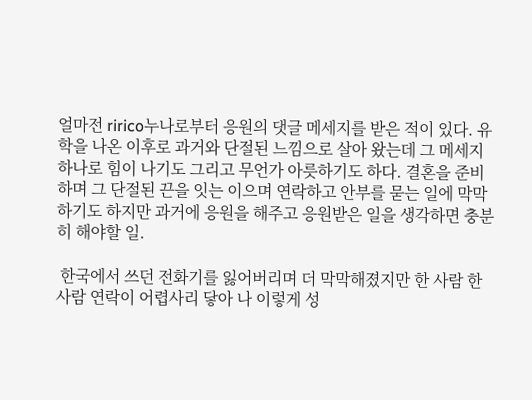얼마전 ririco누나로부터 응원의 댓글 메세지를 받은 적이 있다. 유학을 나온 이후로 과거와 단절된 느낌으로 살아 왔는데 그 메세지 하나로 힘이 나기도 그리고 무언가 아릇하기도 하다. 결혼을 준비하며 그 단절된 끈을 잇는 이으며 연락하고 안부를 묻는 일에 막막하기도 하지만 과거에 응원을 해주고 응원받은 일을 생각하면 충분히 해야할 일.

 한국에서 쓰던 전화기를 잃어버리며 더 막막해졌지만 한 사람 한 사람 연락이 어렵사리 닿아 나 이렇게 성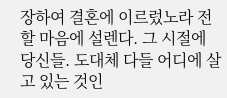장하여 결혼에 이르렀노라 전할 마음에 설렌다. 그 시절에 당신들. 도대체 다들 어디에 살고 있는 것인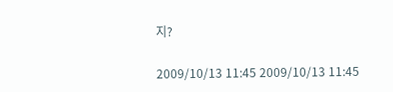지?

2009/10/13 11:45 2009/10/13 11:45